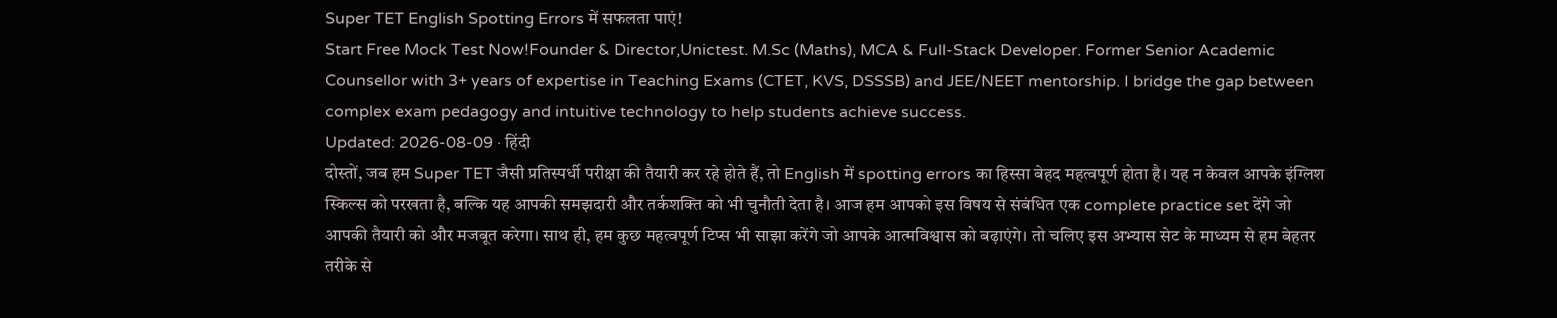Super TET English Spotting Errors में सफलता पाएं!
Start Free Mock Test Now!Founder & Director,Unictest. M.Sc (Maths), MCA & Full-Stack Developer. Former Senior Academic Counsellor with 3+ years of expertise in Teaching Exams (CTET, KVS, DSSSB) and JEE/NEET mentorship. I bridge the gap between complex exam pedagogy and intuitive technology to help students achieve success.
Updated: 2026-08-09 · हिंदी
दोस्तों, जब हम Super TET जैसी प्रतिस्पर्धी परीक्षा की तैयारी कर रहे होते हैं, तो English में spotting errors का हिस्सा बेहद महत्वपूर्ण होता है। यह न केवल आपके इंग्लिश स्किल्स को परखता है, बल्कि यह आपकी समझदारी और तर्कशक्ति को भी चुनौती देता है। आज हम आपको इस विषय से संबंधित एक complete practice set देंगे जो आपकी तैयारी को और मजबूत करेगा। साथ ही, हम कुछ महत्वपूर्ण टिप्स भी साझा करेंगे जो आपके आत्मविश्वास को बढ़ाएंगे। तो चलिए इस अभ्यास सेट के माध्यम से हम बेहतर तरीके से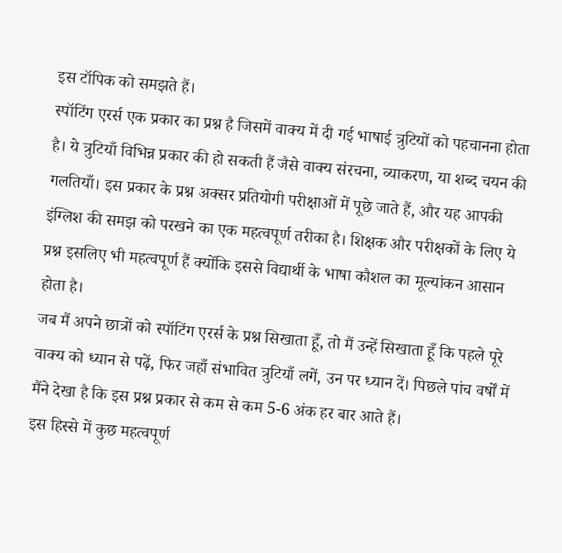इस टॉपिक को समझते हैं।
स्पॉटिंग एरर्स एक प्रकार का प्रश्न है जिसमें वाक्य में दी गई भाषाई त्रुटियों को पहचानना होता है। ये त्रुटियाँ विभिन्न प्रकार की हो सकती हैं जैसे वाक्य संरचना, व्याकरण, या शब्द चयन की गलतियाँ। इस प्रकार के प्रश्न अक्सर प्रतियोगी परीक्षाओं में पूछे जाते हैं, और यह आपकी इंग्लिश की समझ को परखने का एक महत्वपूर्ण तरीका है। शिक्षक और परीक्षकों के लिए ये प्रश्न इसलिए भी महत्वपूर्ण हैं क्योंकि इससे विद्यार्थी के भाषा कौशल का मूल्यांकन आसान होता है।
जब मैं अपने छात्रों को स्पॉटिंग एरर्स के प्रश्न सिखाता हूँ, तो मैं उन्हें सिखाता हूँ कि पहले पूरे वाक्य को ध्यान से पढ़ें, फिर जहाँ संभावित त्रुटियाँ लगें, उन पर ध्यान दें। पिछले पांच वर्षों में मैंने देखा है कि इस प्रश्न प्रकार से कम से कम 5-6 अंक हर बार आते हैं।
इस हिस्से में कुछ महत्वपूर्ण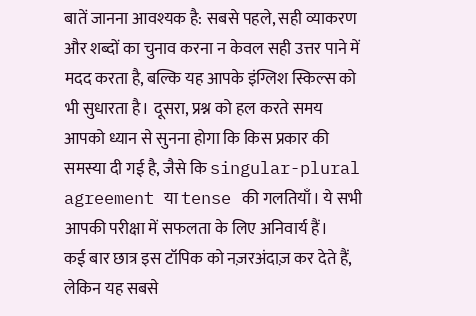बातें जानना आवश्यक है: सबसे पहले, सही व्याकरण और शब्दों का चुनाव करना न केवल सही उत्तर पाने में मदद करता है, बल्कि यह आपके इंग्लिश स्किल्स को भी सुधारता है। दूसरा, प्रश्न को हल करते समय आपको ध्यान से सुनना होगा कि किस प्रकार की समस्या दी गई है, जैसे कि singular-plural agreement या tense की गलतियाँ। ये सभी आपकी परीक्षा में सफलता के लिए अनिवार्य हैं।
कई बार छात्र इस टॉपिक को नज़रअंदाज़ कर देते हैं, लेकिन यह सबसे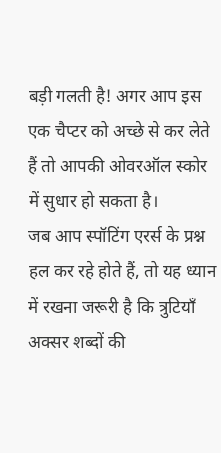बड़ी गलती है! अगर आप इस एक चैप्टर को अच्छे से कर लेते हैं तो आपकी ओवरऑल स्कोर में सुधार हो सकता है।
जब आप स्पॉटिंग एरर्स के प्रश्न हल कर रहे होते हैं, तो यह ध्यान में रखना जरूरी है कि त्रुटियाँ अक्सर शब्दों की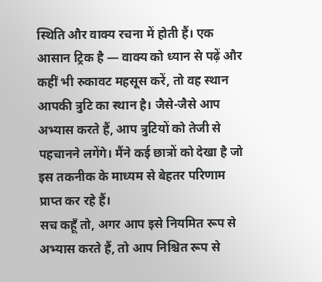स्थिति और वाक्य रचना में होती हैं। एक आसान ट्रिक है — वाक्य को ध्यान से पढ़ें और कहीं भी रुकावट महसूस करें, तो वह स्थान आपकी त्रुटि का स्थान है। जैसे-जैसे आप अभ्यास करते हैं, आप त्रुटियों को तेजी से पहचानने लगेंगे। मैंने कई छात्रों को देखा है जो इस तकनीक के माध्यम से बेहतर परिणाम प्राप्त कर रहे हैं।
सच कहूँ तो, अगर आप इसे नियमित रूप से अभ्यास करते हैं, तो आप निश्चित रूप से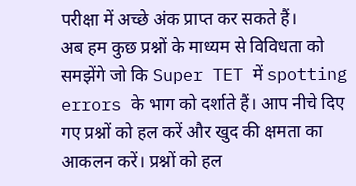परीक्षा में अच्छे अंक प्राप्त कर सकते हैं।
अब हम कुछ प्रश्नों के माध्यम से विविधता को समझेंगे जो कि Super TET में spotting errors के भाग को दर्शाते हैं। आप नीचे दिए गए प्रश्नों को हल करें और खुद की क्षमता का आकलन करें। प्रश्नों को हल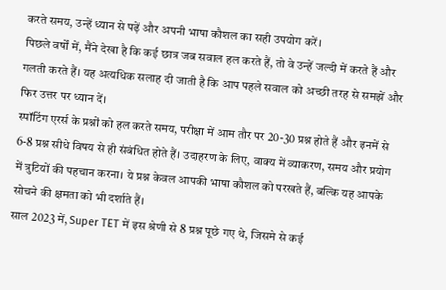करते समय, उन्हें ध्यान से पढ़ें और अपनी भाषा कौशल का सही उपयोग करें।
पिछले वर्षों में, मैंने देखा है कि कई छात्र जब सवाल हल करते हैं, तो वे उन्हें जल्दी में करते हैं और गलती करते हैं। यह अत्यधिक सलाह दी जाती है कि आप पहले सवाल को अच्छी तरह से समझें और फिर उत्तर पर ध्यान दें।
स्पॉटिंग एरर्स के प्रश्नों को हल करते समय, परीक्षा में आम तौर पर 20-30 प्रश्न होते हैं और इनमें से 6-8 प्रश्न सीधे विषय से ही संबंधित होते हैं। उदाहरण के लिए, वाक्य में व्याकरण, समय और प्रयोग में त्रुटियों की पहचान करना। ये प्रश्न केवल आपकी भाषा कौशल को परखते हैं, बल्कि यह आपके सोचने की क्षमता को भी दर्शाते हैं।
साल 2023 में, Super TET में इस श्रेणी से 8 प्रश्न पूछे गए थे, जिसमे से कई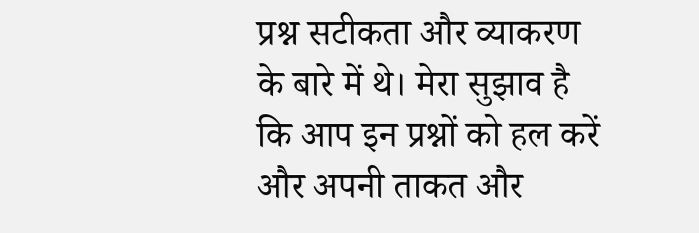प्रश्न सटीकता और व्याकरण के बारे में थे। मेरा सुझाव है कि आप इन प्रश्नों को हल करें और अपनी ताकत और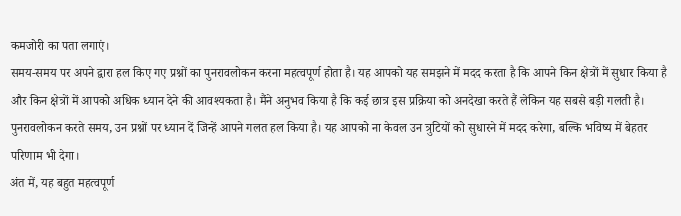कमजोरी का पता लगाएं।
समय-समय पर अपने द्वारा हल किए गए प्रश्नों का पुनरावलोकन करना महत्वपूर्ण होता है। यह आपको यह समझने में मदद करता है कि आपने किन क्षेत्रों में सुधार किया है और किन क्षेत्रों में आपको अधिक ध्यान देने की आवश्यकता है। मैंने अनुभव किया है कि कई छात्र इस प्रक्रिया को अनदेखा करते हैं लेकिन यह सबसे बड़ी गलती है।
पुनरावलोकन करते समय, उन प्रश्नों पर ध्यान दें जिन्हें आपने गलत हल किया है। यह आपको ना केवल उन त्रुटियों को सुधारने में मदद करेगा, बल्कि भविष्य में बेहतर परिणाम भी देगा।
अंत में, यह बहुत महत्वपूर्ण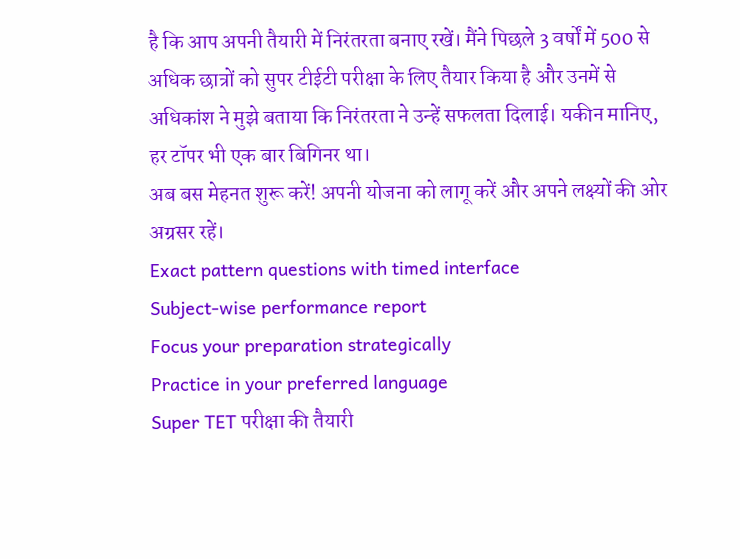है कि आप अपनी तैयारी में निरंतरता बनाए रखें। मैंने पिछले 3 वर्षों में 500 से अधिक छात्रों को सुपर टीईटी परीक्षा के लिए तैयार किया है और उनमें से अधिकांश ने मुझे बताया कि निरंतरता ने उन्हें सफलता दिलाई। यकीन मानिए, हर टॉपर भी एक बार बिगिनर था।
अब बस मेहनत शुरू करें! अपनी योजना को लागू करें और अपने लक्ष्यों की ओर अग्रसर रहें।
Exact pattern questions with timed interface
Subject-wise performance report
Focus your preparation strategically
Practice in your preferred language
Super TET परीक्षा की तैयारी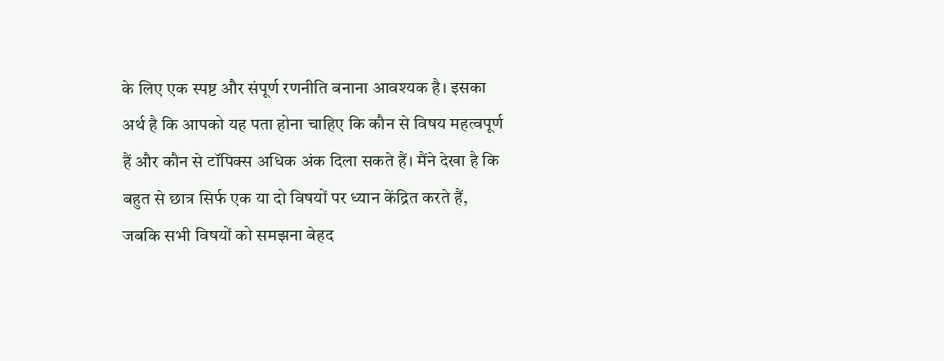के लिए एक स्पष्ट और संपूर्ण रणनीति बनाना आवश्यक है। इसका अर्थ है कि आपको यह पता होना चाहिए कि कौन से विषय महत्वपूर्ण हैं और कौन से टॉपिक्स अधिक अंक दिला सकते हैं। मैंने देखा है कि बहुत से छात्र सिर्फ एक या दो विषयों पर ध्यान केंद्रित करते हैं, जबकि सभी विषयों को समझना बेहद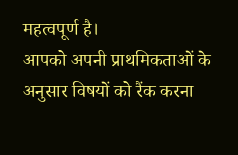महत्वपूर्ण है।
आपको अपनी प्राथमिकताओं के अनुसार विषयों को रैंक करना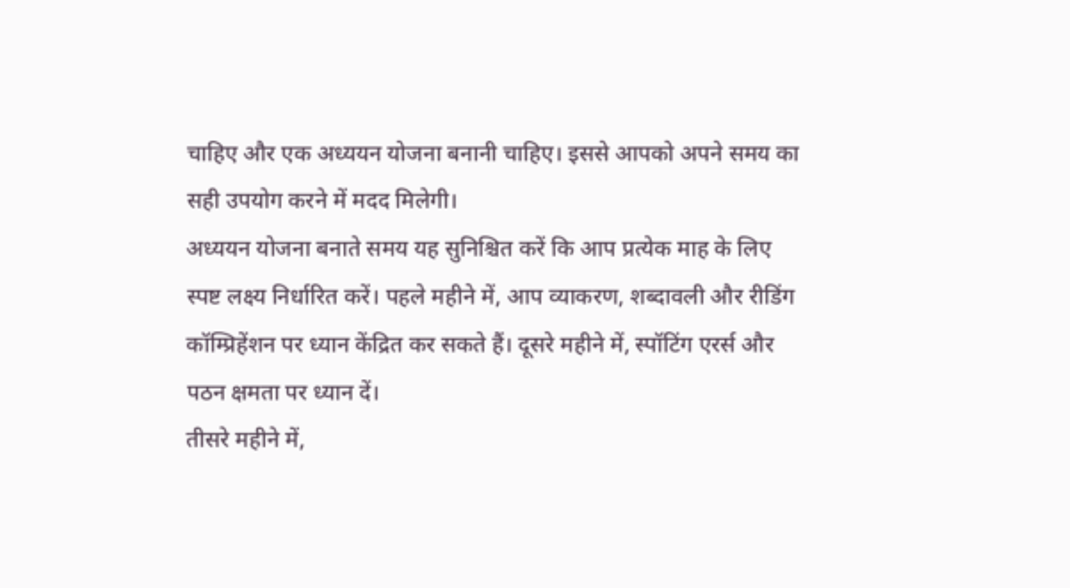चाहिए और एक अध्ययन योजना बनानी चाहिए। इससे आपको अपने समय का सही उपयोग करने में मदद मिलेगी।
अध्ययन योजना बनाते समय यह सुनिश्चित करें कि आप प्रत्येक माह के लिए स्पष्ट लक्ष्य निर्धारित करें। पहले महीने में, आप व्याकरण, शब्दावली और रीडिंग कॉम्प्रिहेंशन पर ध्यान केंद्रित कर सकते हैं। दूसरे महीने में, स्पॉटिंग एरर्स और पठन क्षमता पर ध्यान दें।
तीसरे महीने में,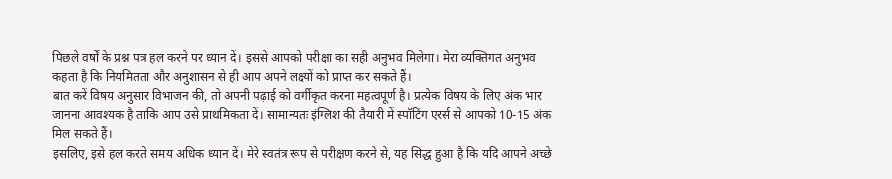पिछले वर्षों के प्रश्न पत्र हल करने पर ध्यान दें। इससे आपको परीक्षा का सही अनुभव मिलेगा। मेरा व्यक्तिगत अनुभव कहता है कि नियमितता और अनुशासन से ही आप अपने लक्ष्यों को प्राप्त कर सकते हैं।
बात करें विषय अनुसार विभाजन की, तो अपनी पढ़ाई को वर्गीकृत करना महत्वपूर्ण है। प्रत्येक विषय के लिए अंक भार जानना आवश्यक है ताकि आप उसे प्राथमिकता दें। सामान्यतः इंग्लिश की तैयारी में स्पॉटिंग एरर्स से आपको 10-15 अंक मिल सकते हैं।
इसलिए, इसे हल करते समय अधिक ध्यान दें। मेरे स्वतंत्र रूप से परीक्षण करने से, यह सिद्ध हुआ है कि यदि आपने अच्छे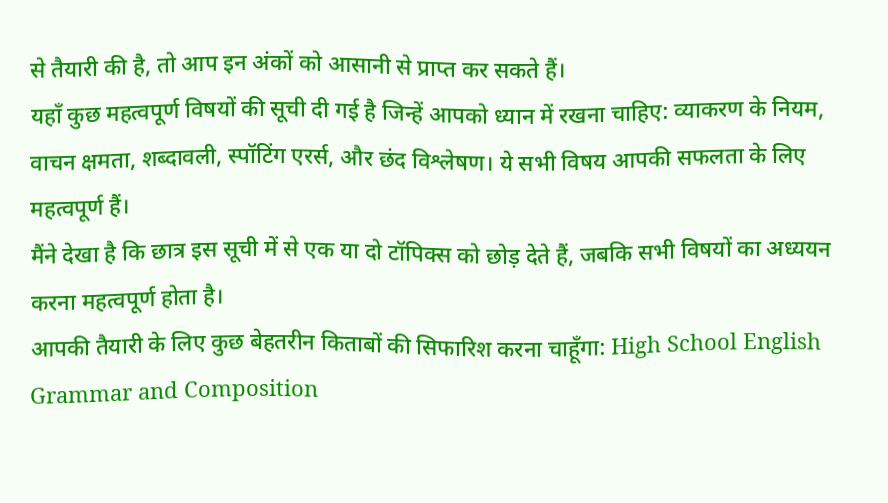से तैयारी की है, तो आप इन अंकों को आसानी से प्राप्त कर सकते हैं।
यहाँ कुछ महत्वपूर्ण विषयों की सूची दी गई है जिन्हें आपको ध्यान में रखना चाहिए: व्याकरण के नियम, वाचन क्षमता, शब्दावली, स्पॉटिंग एरर्स, और छंद विश्लेषण। ये सभी विषय आपकी सफलता के लिए महत्वपूर्ण हैं।
मैंने देखा है कि छात्र इस सूची में से एक या दो टॉपिक्स को छोड़ देते हैं, जबकि सभी विषयों का अध्ययन करना महत्वपूर्ण होता है।
आपकी तैयारी के लिए कुछ बेहतरीन किताबों की सिफारिश करना चाहूँगा: High School English Grammar and Composition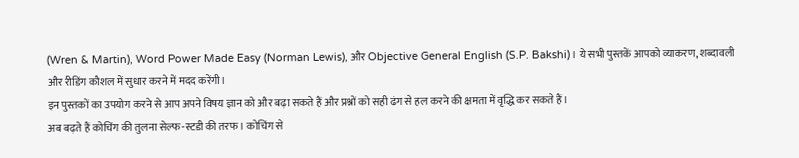(Wren & Martin), Word Power Made Easy (Norman Lewis), और Objective General English (S.P. Bakshi)। ये सभी पुस्तकें आपको व्याकरण, शब्दावली और रीडिंग कौशल में सुधार करने में मदद करेंगी।
इन पुस्तकों का उपयोग करने से आप अपने विषय ज्ञान को और बढ़ा सकते हैं और प्रश्नों को सही ढंग से हल करने की क्षमता में वृद्धि कर सकते हैं।
अब बढ़ते हैं कोचिंग की तुलना सेल्फ-स्टडी की तरफ। कोचिंग से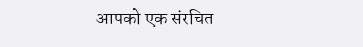आपको एक संरचित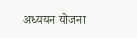अध्ययन योजना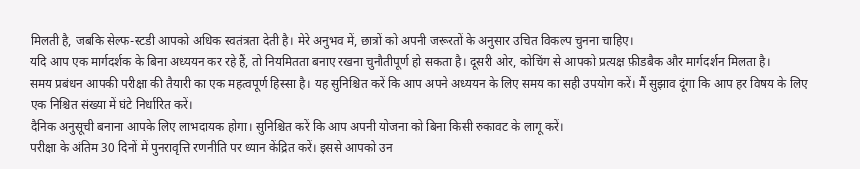मिलती है, जबकि सेल्फ-स्टडी आपको अधिक स्वतंत्रता देती है। मेरे अनुभव में, छात्रों को अपनी जरूरतों के अनुसार उचित विकल्प चुनना चाहिए।
यदि आप एक मार्गदर्शक के बिना अध्ययन कर रहे हैं, तो नियमितता बनाए रखना चुनौतीपूर्ण हो सकता है। दूसरी ओर, कोचिंग से आपको प्रत्यक्ष फ़ीडबैक और मार्गदर्शन मिलता है।
समय प्रबंधन आपकी परीक्षा की तैयारी का एक महत्वपूर्ण हिस्सा है। यह सुनिश्चित करें कि आप अपने अध्ययन के लिए समय का सही उपयोग करें। मैं सुझाव दूंगा कि आप हर विषय के लिए एक निश्चित संख्या में घंटे निर्धारित करें।
दैनिक अनुसूची बनाना आपके लिए लाभदायक होगा। सुनिश्चित करें कि आप अपनी योजना को बिना किसी रुकावट के लागू करें।
परीक्षा के अंतिम 30 दिनों में पुनरावृत्ति रणनीति पर ध्यान केंद्रित करें। इससे आपको उन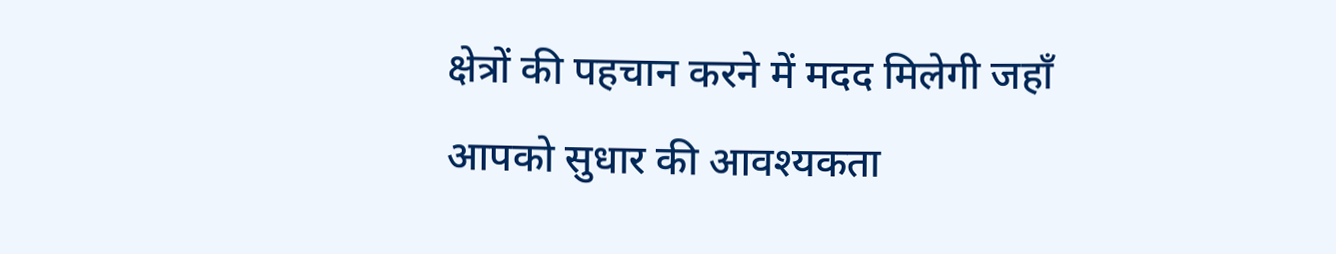क्षेत्रों की पहचान करने में मदद मिलेगी जहाँ आपको सुधार की आवश्यकता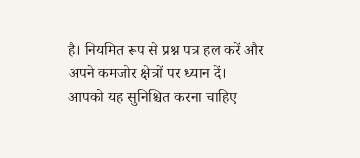है। नियमित रूप से प्रश्न पत्र हल करें और अपने कमजोर क्षेत्रों पर ध्यान दें।
आपको यह सुनिश्चित करना चाहिए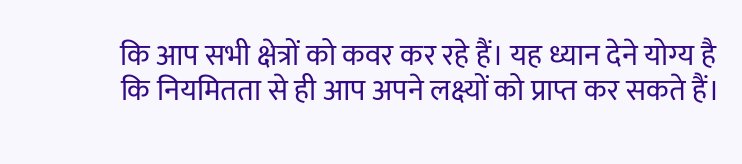कि आप सभी क्षेत्रों को कवर कर रहे हैं। यह ध्यान देने योग्य है कि नियमितता से ही आप अपने लक्ष्यों को प्राप्त कर सकते हैं।